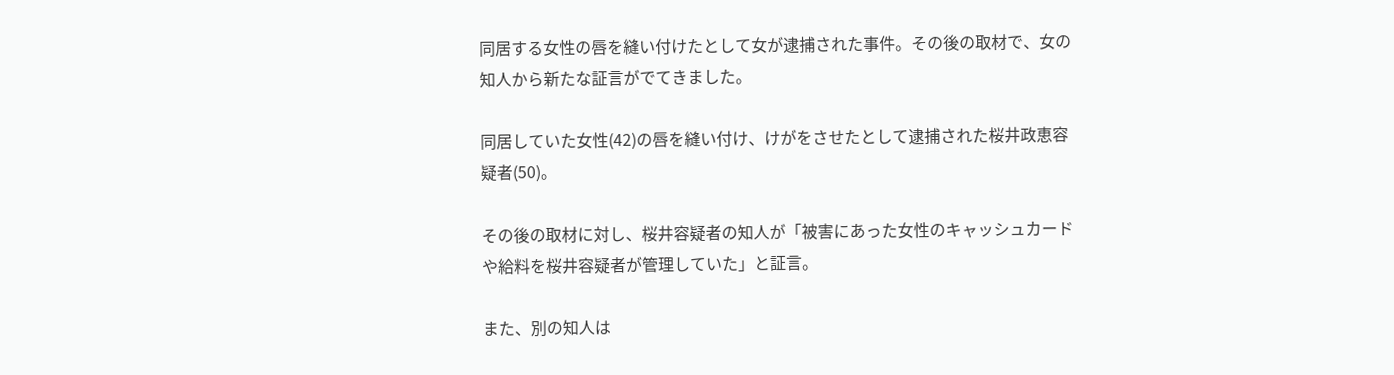同居する女性の唇を縫い付けたとして女が逮捕された事件。その後の取材で、女の知人から新たな証言がでてきました。

同居していた女性(42)の唇を縫い付け、けがをさせたとして逮捕された桜井政恵容疑者(50)。

その後の取材に対し、桜井容疑者の知人が「被害にあった女性のキャッシュカードや給料を桜井容疑者が管理していた」と証言。

また、別の知人は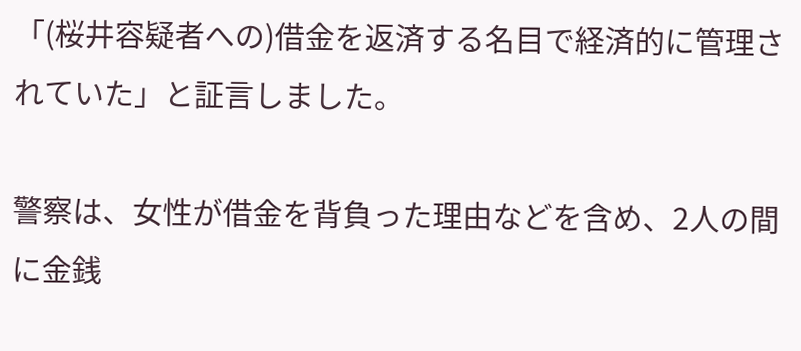「(桜井容疑者への)借金を返済する名目で経済的に管理されていた」と証言しました。

警察は、女性が借金を背負った理由などを含め、2人の間に金銭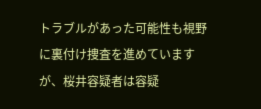トラブルがあった可能性も視野に裏付け捜査を進めていますが、桜井容疑者は容疑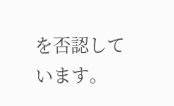を否認しています。